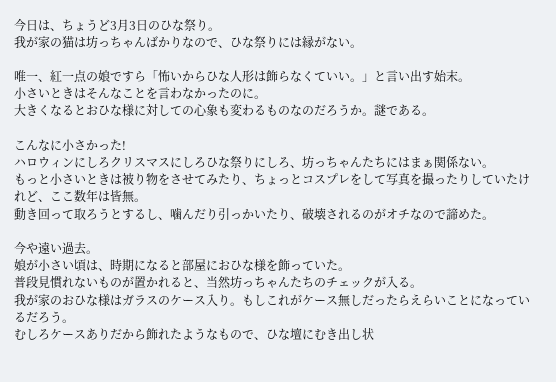今日は、ちょうど3月3日のひな祭り。
我が家の猫は坊っちゃんばかりなので、ひな祭りには縁がない。

唯一、紅一点の娘ですら「怖いからひな人形は飾らなくていい。」と言い出す始末。
小さいときはそんなことを言わなかったのに。
大きくなるとおひな様に対しての心象も変わるものなのだろうか。謎である。

こんなに小さかった!
ハロウィンにしろクリスマスにしろひな祭りにしろ、坊っちゃんたちにはまぁ関係ない。
もっと小さいときは被り物をさせてみたり、ちょっとコスプレをして写真を撮ったりしていたけれど、ここ数年は皆無。
動き回って取ろうとするし、噛んだり引っかいたり、破壊されるのがオチなので諦めた。

今や遠い過去。
娘が小さい頃は、時期になると部屋におひな様を飾っていた。
普段見慣れないものが置かれると、当然坊っちゃんたちのチェックが入る。
我が家のおひな様はガラスのケース入り。もしこれがケース無しだったらえらいことになっているだろう。
むしろケースありだから飾れたようなもので、ひな壇にむき出し状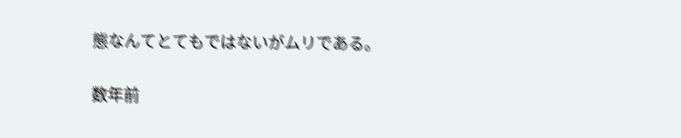態なんてとてもではないがムリである。

数年前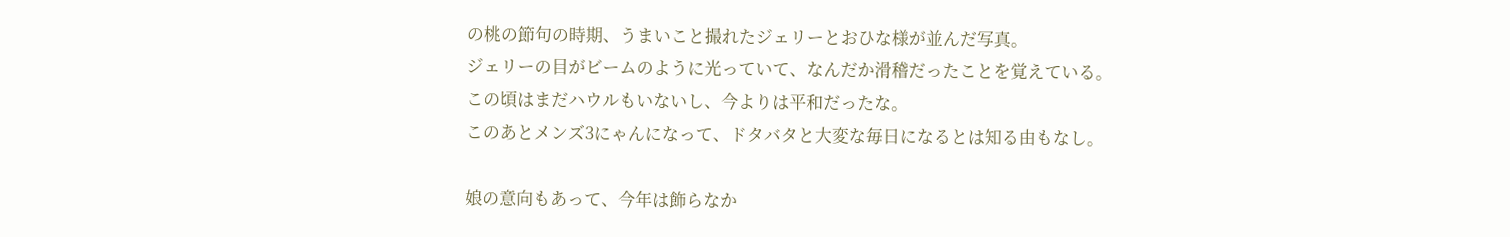の桃の節句の時期、うまいこと撮れたジェリーとおひな様が並んだ写真。
ジェリーの目がビームのように光っていて、なんだか滑稽だったことを覚えている。
この頃はまだハウルもいないし、今よりは平和だったな。
このあとメンズ3にゃんになって、ドタバタと大変な毎日になるとは知る由もなし。

娘の意向もあって、今年は飾らなか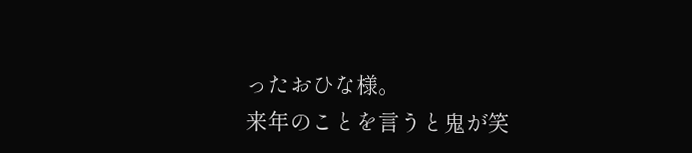ったおひな様。
来年のことを言うと鬼が笑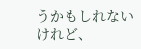うかもしれないけれど、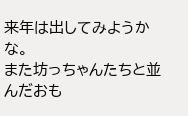来年は出してみようかな。
また坊っちゃんたちと並んだおも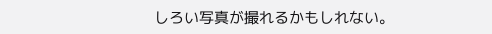しろい写真が撮れるかもしれない。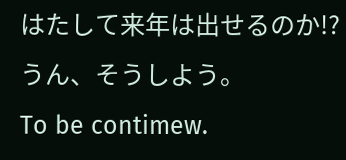はたして来年は出せるのか!?
うん、そうしよう。
To be contimew.